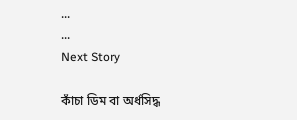...
...
Next Story

কাঁচা ডিম বা অর্ধসিদ্ধ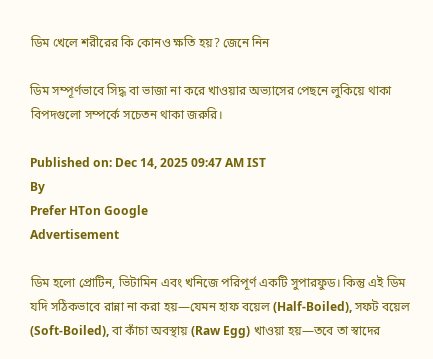ডিম খেলে শরীরের কি কোনও ক্ষতি হয়? জেনে নিন

ডিম সম্পূর্ণভাবে সিদ্ধ বা ভাজা না করে খাওয়ার অভ্যাসের পেছনে লুকিয়ে থাকা বিপদগুলো সম্পর্কে সচেতন থাকা জরুরি।

Published on: Dec 14, 2025 09:47 AM IST
By
Prefer HTon Google
Advertisement

ডিম হলো প্রোটিন, ভিটামিন এবং খনিজে পরিপূর্ণ একটি সুপারফুড। কিন্তু এই ডিম যদি সঠিকভাবে রান্না না করা হয়—যেমন হাফ বয়েল (Half-Boiled), সফট বয়েল (Soft-Boiled), বা কাঁচা অবস্থায় (Raw Egg) খাওয়া হয়—তবে তা স্বাদের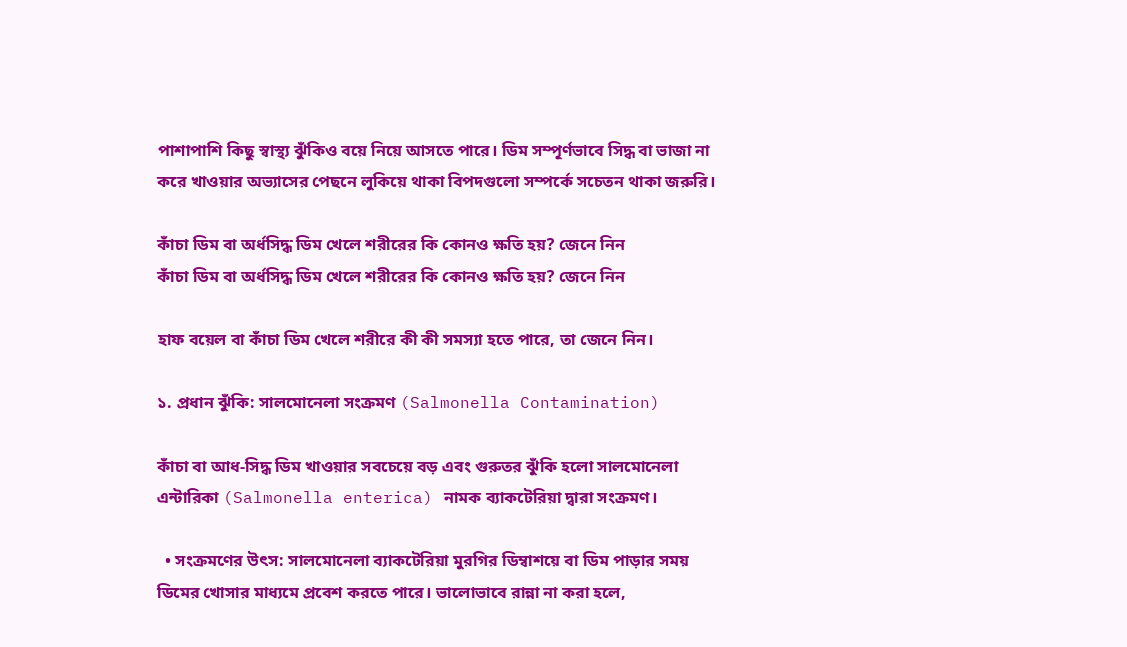পাশাপাশি কিছু স্বাস্থ্য ঝুঁকিও বয়ে নিয়ে আসতে পারে। ডিম সম্পূর্ণভাবে সিদ্ধ বা ভাজা না করে খাওয়ার অভ্যাসের পেছনে লুকিয়ে থাকা বিপদগুলো সম্পর্কে সচেতন থাকা জরুরি।

কাঁচা ডিম বা অর্ধসিদ্ধ ডিম খেলে শরীরের কি কোনও ক্ষতি হয়? জেনে নিন
কাঁচা ডিম বা অর্ধসিদ্ধ ডিম খেলে শরীরের কি কোনও ক্ষতি হয়? জেনে নিন

হাফ বয়েল বা কাঁচা ডিম খেলে শরীরে কী কী সমস্যা হতে পারে, তা জেনে নিন।

১. প্রধান ঝুঁকি: সালমোনেলা সংক্রমণ (Salmonella Contamination)

কাঁচা বা আধ-সিদ্ধ ডিম খাওয়ার সবচেয়ে বড় এবং গুরুতর ঝুঁকি হলো সালমোনেলা এন্টারিকা (Salmonella enterica) নামক ব্যাকটেরিয়া দ্বারা সংক্রমণ।

  • সংক্রমণের উৎস: সালমোনেলা ব্যাকটেরিয়া মুরগির ডিম্বাশয়ে বা ডিম পাড়ার সময় ডিমের খোসার মাধ্যমে প্রবেশ করতে পারে। ভালোভাবে রান্না না করা হলে,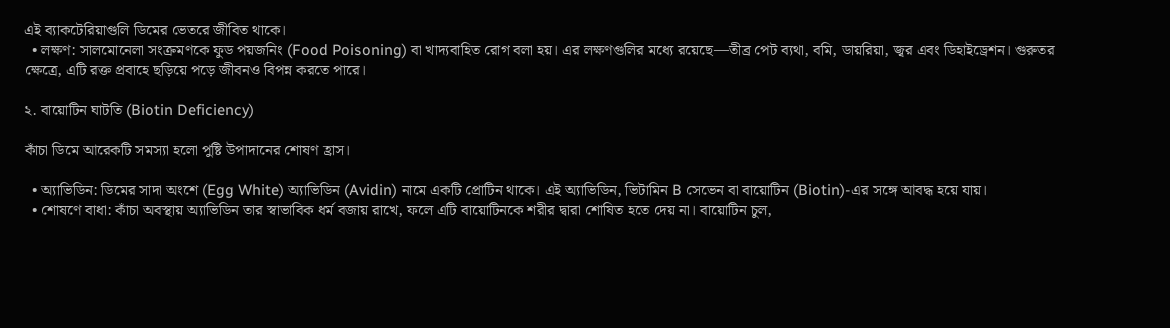এই ব্যাকটেরিয়াগুলি ডিমের ভেতরে জীবিত থাকে।
  • লক্ষণ: সালমোনেলা সংক্রমণকে ফুড পয়জনিং (Food Poisoning) বা খাদ্যবাহিত রোগ বলা হয়। এর লক্ষণগুলির মধ্যে রয়েছে—তীব্র পেট ব্যথা, বমি, ডায়রিয়া, জ্বর এবং ডিহাইড্রেশন। গুরুতর ক্ষেত্রে, এটি রক্ত প্রবাহে ছড়িয়ে পড়ে জীবনও বিপন্ন করতে পারে।

২. বায়োটিন ঘাটতি (Biotin Deficiency)

কাঁচা ডিমে আরেকটি সমস্যা হলো পুষ্টি উপাদানের শোষণ হ্রাস।

  • অ্যাভিডিন: ডিমের সাদা অংশে (Egg White) অ্যাভিডিন (Avidin) নামে একটি প্রোটিন থাকে। এই অ্যাভিডিন, ভিটামিন B সেভেন বা বায়োটিন (Biotin)-এর সঙ্গে আবদ্ধ হয়ে যায়।
  • শোষণে বাধা: কাঁচা অবস্থায় অ্যাভিডিন তার স্বাভাবিক ধর্ম বজায় রাখে, ফলে এটি বায়োটিনকে শরীর দ্বারা শোষিত হতে দেয় না। বায়োটিন চুল,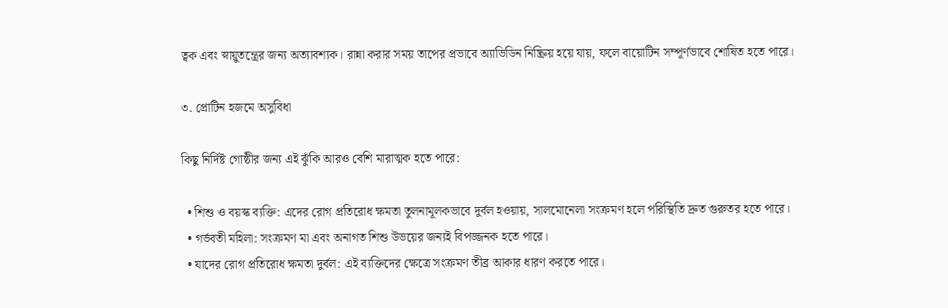ত্বক এবং স্নায়ুতন্ত্রের জন্য অত্যাবশ্যক। রান্না করার সময় তাপের প্রভাবে অ্যাভিডিন নিষ্ক্রিয় হয়ে যায়, ফলে বায়োটিন সম্পূর্ণভাবে শোষিত হতে পারে।

৩. প্রোটিন হজমে অসুবিধা

কিছু নির্দিষ্ট গোষ্ঠীর জন্য এই ঝুঁকি আরও বেশি মারাত্মক হতে পারে:

  • শিশু ও বয়স্ক ব্যক্তি: এদের রোগ প্রতিরোধ ক্ষমতা তুলনামূলকভাবে দুর্বল হওয়ায়, সালমোনেলা সংক্রমণ হলে পরিস্থিতি দ্রুত গুরুতর হতে পারে।
  • গর্ভবতী মহিলা: সংক্রমণ মা এবং অনাগত শিশু উভয়ের জন্যই বিপজ্জনক হতে পারে।
  • যাদের রোগ প্রতিরোধ ক্ষমতা দুর্বল: এই ব্যক্তিদের ক্ষেত্রে সংক্রমণ তীব্র আকার ধারণ করতে পারে।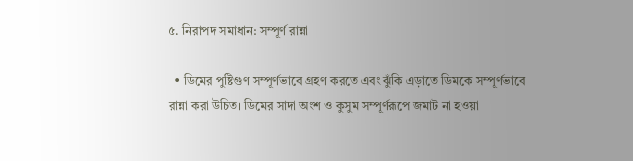৫. নিরাপদ সমাধান: সম্পূর্ণ রান্না

  • ডিমের পুষ্টিগুণ সম্পূর্ণভাবে গ্রহণ করতে এবং ঝুঁকি এড়াতে ডিমকে সম্পূর্ণভাবে রান্না করা উচিত। ডিমের সাদা অংশ ও কুসুম সম্পূর্ণরূপে জমাট না হওয়া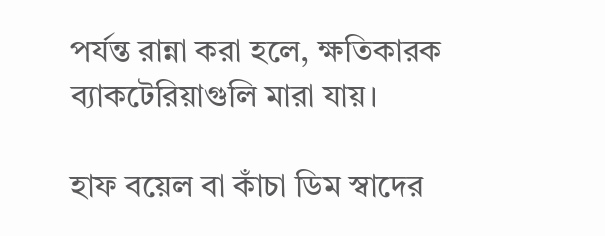পর্যন্ত রান্না করা হলে, ক্ষতিকারক ব্যাকটেরিয়াগুলি মারা যায়।

হাফ বয়েল বা কাঁচা ডিম স্বাদের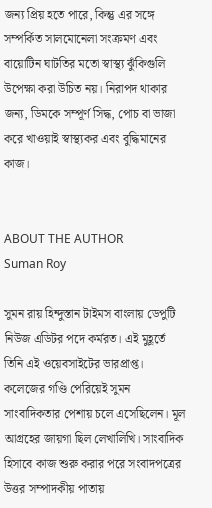জন্য প্রিয় হতে পারে, কিন্তু এর সঙ্গে সম্পর্কিত সালমোনেলা সংক্রমণ এবং বায়োটিন ঘাটতির মতো স্বাস্থ্য ঝুঁকিগুলি উপেক্ষা করা উচিত নয়। নিরাপদ থাকার জন্য, ডিমকে সম্পূর্ণ সিদ্ধ, পোচ বা ভাজা করে খাওয়াই স্বাস্থ্যকর এবং বুদ্ধিমানের কাজ।


ABOUT THE AUTHOR
Suman Roy

সুমন রায় হিন্দুস্তান টাইমস বাংলায় ডেপুটি নিউজ এডিটর পদে কর্মরত। এই মুহূর্তে তিনি এই ওয়েবসাইটের ভারপ্রাপ্ত। কলেজের গণ্ডি পেরিয়েই সুমন সাংবাদিকতার পেশায় চলে এসেছিলেন। মূল আগ্রহের জায়গা ছিল লেখালিখি। সাংবাদিক হিসাবে কাজ শুরু করার পরে সংবাদপত্রের উত্তর সম্পাদকীয় পাতায়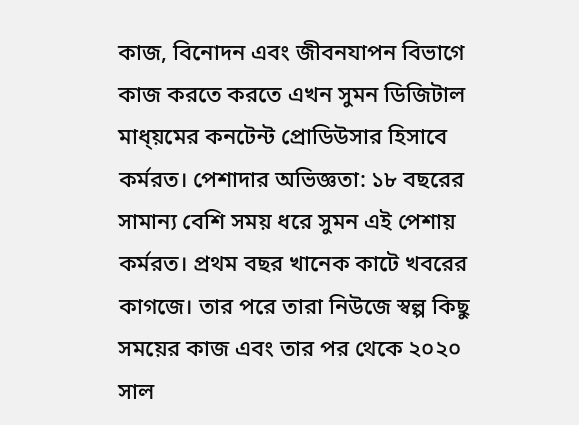কাজ, বিনোদন এবং জীবনযাপন বিভাগে কাজ করতে করতে এখন সুমন ডিজিটাল মাধ্য়মের কনটেন্ট প্রোডিউসার হিসাবে কর্মরত। পেশাদার অভিজ্ঞতা: ১৮ বছরের সামান্য বেশি সময় ধরে সুমন এই পেশায় কর্মরত। প্রথম বছর খানেক কাটে খবরের কাগজে। তার পরে তারা নিউজে স্বল্প কিছু সময়ের কাজ এবং তার পর থেকে ২০২০ সাল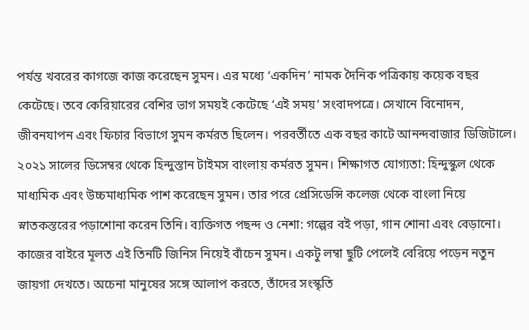পর্যন্ত খবরের কাগজে কাজ করেছেন সুমন। এর মধ্যে ‘একদিন’ নামক দৈনিক পত্রিকায় কয়েক বছর কেটেছে। তবে কেরিয়ারের বেশির ভাগ সময়ই কেটেছে ‘এই সময়’ সংবাদপত্রে। সেখানে বিনোদন, জীবনযাপন এবং ফিচার বিভাগে সুমন কর্মরত ছিলেন। পরবর্তীতে এক বছর কাটে আনন্দবাজার ডিজিটালে। ২০২১ সালের ডিসেম্বর থেকে হিন্দুস্তান টাইমস বাংলায় কর্মরত সুমন। শিক্ষাগত যোগ্যতা: হিন্দুস্কুল থেকে মাধ্যমিক এবং উচ্চমাধ্যমিক পাশ করেছেন সুমন। তার পরে প্রেসিডেন্সি কলেজ থেকে বাংলা নিয়ে স্নাতকস্তরের পড়াশোনা করেন তিনি। ব্যক্তিগত পছন্দ ও নেশা: গল্পের বই পড়া, গান শোনা এবং বেড়ানো। কাজের বাইরে মূলত এই তিনটি জিনিস নিয়েই বাঁচেন সুমন। একটু লম্বা ছুটি পেলেই বেরিয়ে পড়েন নতুন জায়গা দেখতে। অচেনা মানুষের সঙ্গে আলাপ করতে, তাঁদের সংস্কৃতি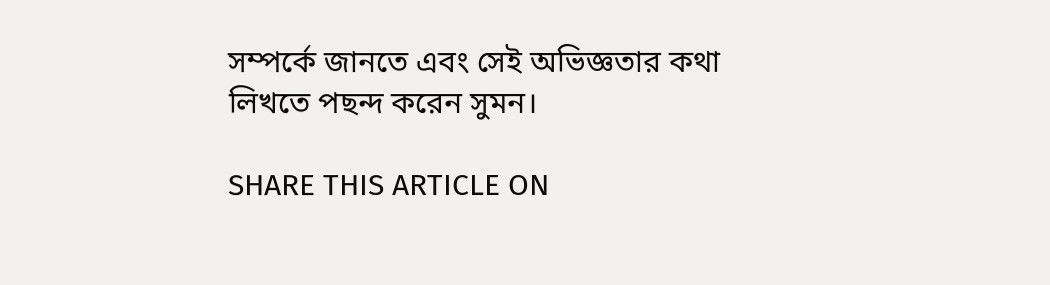সম্পর্কে জানতে এবং সেই অভিজ্ঞতার কথা লিখতে পছন্দ করেন সুমন।

SHARE THIS ARTICLE ON